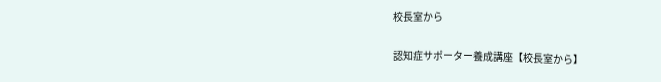校長室から

認知症サポーター養成講座【校長室から】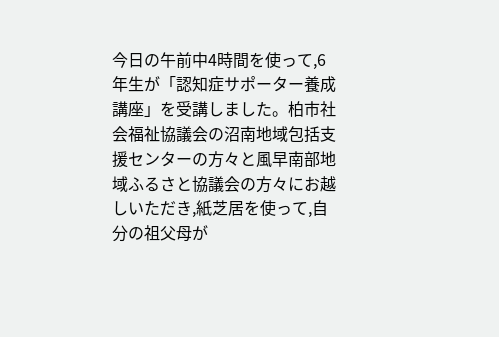今日の午前中4時間を使って,6年生が「認知症サポーター養成講座」を受講しました。柏市社会福祉協議会の沼南地域包括支援センターの方々と風早南部地域ふるさと協議会の方々にお越しいただき,紙芝居を使って,自分の祖父母が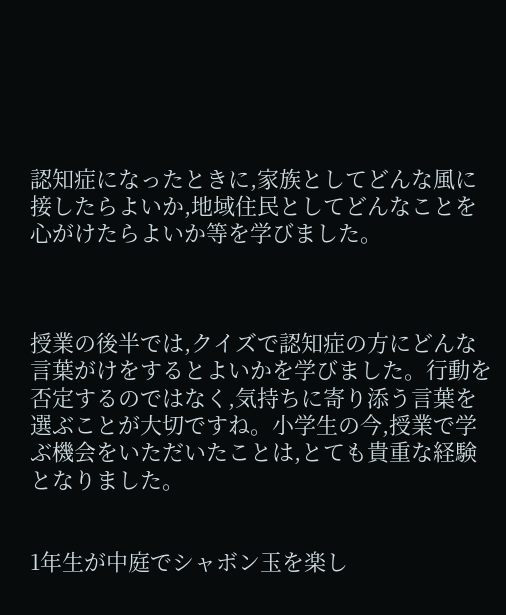認知症になったときに,家族としてどんな風に接したらよいか,地域住民としてどんなことを心がけたらよいか等を学びました。



授業の後半では,クイズで認知症の方にどんな言葉がけをするとよいかを学びました。行動を否定するのではなく,気持ちに寄り添う言葉を選ぶことが大切ですね。小学生の今,授業で学ぶ機会をいただいたことは,とても貴重な経験となりました。


1年生が中庭でシャボン玉を楽し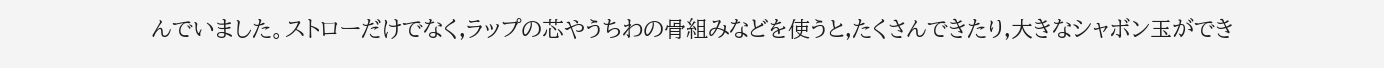んでいました。ストローだけでなく,ラップの芯やうちわの骨組みなどを使うと,たくさんできたり,大きなシャボン玉ができ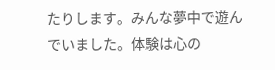たりします。みんな夢中で遊んでいました。体験は心の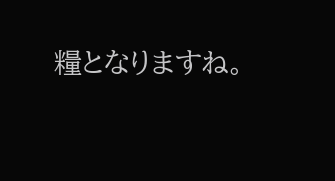糧となりますね。